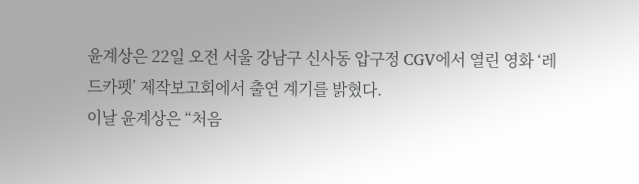윤계상은 22일 오전 서울 강남구 신사동 압구정 CGV에서 열린 영화 ‘레드카펫’ 제작보고회에서 출연 계기를 밝혔다.
이날 윤계상은 “처음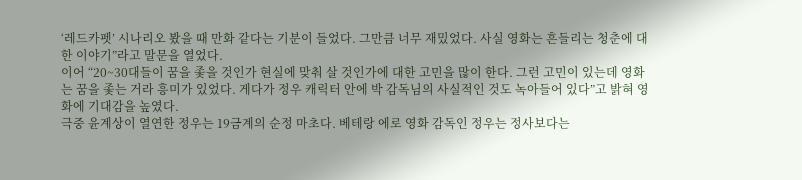‘레드카펫’ 시나리오 봤을 때 만화 같다는 기분이 들었다. 그만큼 너무 재밌었다. 사실 영화는 흔들리는 청춘에 대한 이야기”라고 말문을 열었다.
이어 “20~30대들이 꿈을 좇을 것인가 현실에 맞춰 살 것인가에 대한 고민을 많이 한다. 그런 고민이 있는데 영화는 꿈을 좇는 거라 흥미가 있었다. 게다가 정우 캐릭터 안에 박 감독님의 사실적인 것도 녹아들어 있다”고 밝혀 영화에 기대감을 높였다.
극중 윤계상이 열연한 정우는 19금계의 순정 마초다. 베테랑 에로 영화 감독인 정우는 정사보다는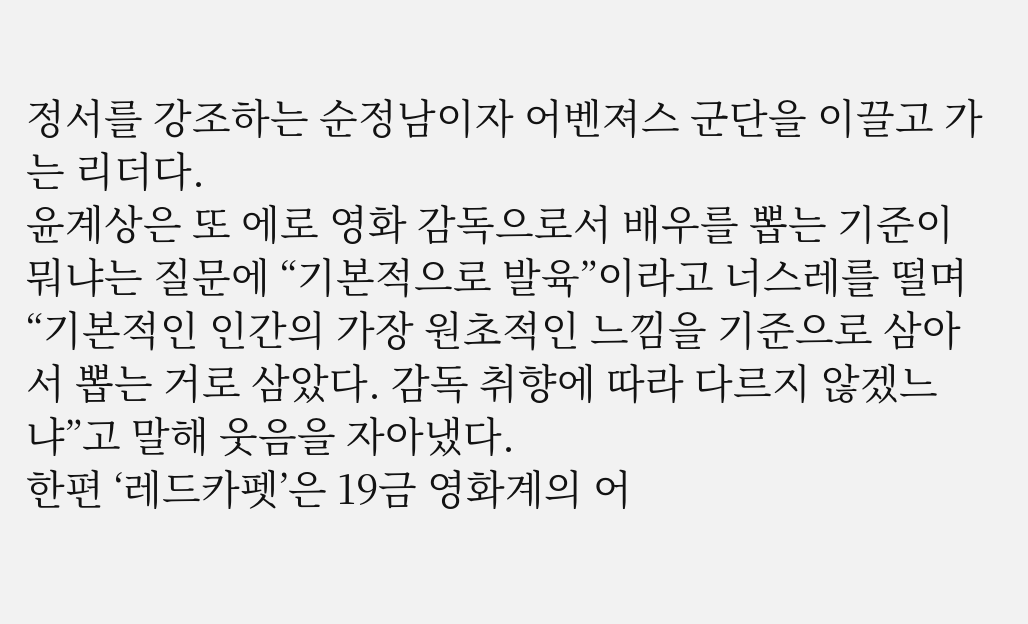정서를 강조하는 순정남이자 어벤져스 군단을 이끌고 가는 리더다.
윤계상은 또 에로 영화 감독으로서 배우를 뽑는 기준이 뭐냐는 질문에 “기본적으로 발육”이라고 너스레를 떨며 “기본적인 인간의 가장 원초적인 느낌을 기준으로 삼아서 뽑는 거로 삼았다. 감독 취향에 따라 다르지 않겠느냐”고 말해 웃음을 자아냈다.
한편 ‘레드카펫’은 19금 영화계의 어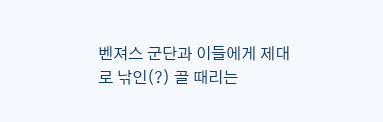벤져스 군단과 이들에게 제대로 낚인(?) 골 때리는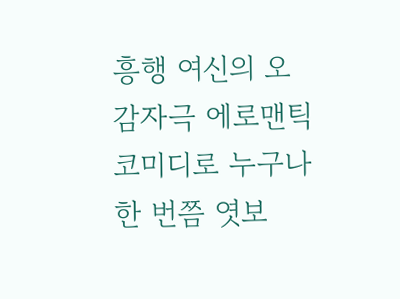흥행 여신의 오감자극 에로맨틱 코미디로 누구나 한 번쯤 엿보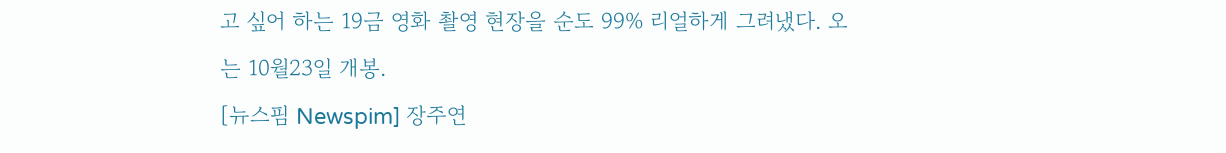고 싶어 하는 19금 영화 촬영 현장을 순도 99% 리얼하게 그려냈다. 오는 10월23일 개봉.
[뉴스핌 Newspim] 장주연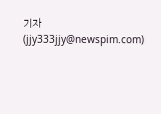기자 (jjy333jjy@newspim.com)